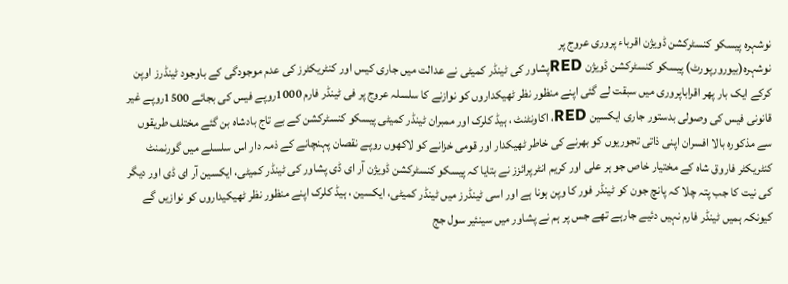نوشہرہ پیسکو کنسٹرکشن ڈویژن اقرباء پروری عروج پر
نوشہرہ(بیورورپورٹ) پیسکو کنسٹرکشن ڈویژن REDپشاور کی ٹینڈر کمیٹی نے عدالت میں جاری کیس اور کنٹریکٹرز کی عدم موجودگی کے باوجود ٹینڈرز اوپن کرکے ایک بار پھر اقراباپروری میں سبقت لے گئی اپنے منظور نظر ٹھیکداروں کو نوازنے کا سلسلہ عروج پر فی ٹینڈر فارم 1000روپے فیس کی بجائے 1500روپے غیر قانونی فیس کی وصولی بدستور جاری ایکسین RED، اکاونٹنٹ ، ہیڈ کلرک اور ممبران ٹینڈر کمیٹی پیسکو کنسٹرکشن کے بے تاج بادشاہ بن گئے مختلف طریقوں سے مذکورہ بالا افسران اپنی ذاتی تجوریوں کو بھرنے کی خاطر ٹھیکدار اور قومی خزانے کو لاکھوں روپے نقصان پہنچانے کے ذمہ دار اس سلسلے میں گورنمنٹ کنٹریکٹر فاروق شاہ کے مختیار خاص جو ہر علی اور کریم انٹرپرائزز نے بتایا کہ پیسکو کنسٹرکشن ڈویژن آر ای ڈی پشاور کی ٹینڈر کمیٹی، ایکسین آر ای ڈی اور دیگر کی نیت کا جب پتہ چلا کہ پانچ جون کو ٹینڈر فور کا وپن ہونا ہے اور اسی ٹینڈرز میں ٹینڈر کمیٹی، ایکسین ، ہیڈ کلرک اپنے منظور نظر ٹھیکیداروں کو نوازیں گے کیونکہ ہمیں ٹینڈر فارم نہیں دئیے جارہے تھے جس پر ہم نے پشاور میں سینئیر سول جج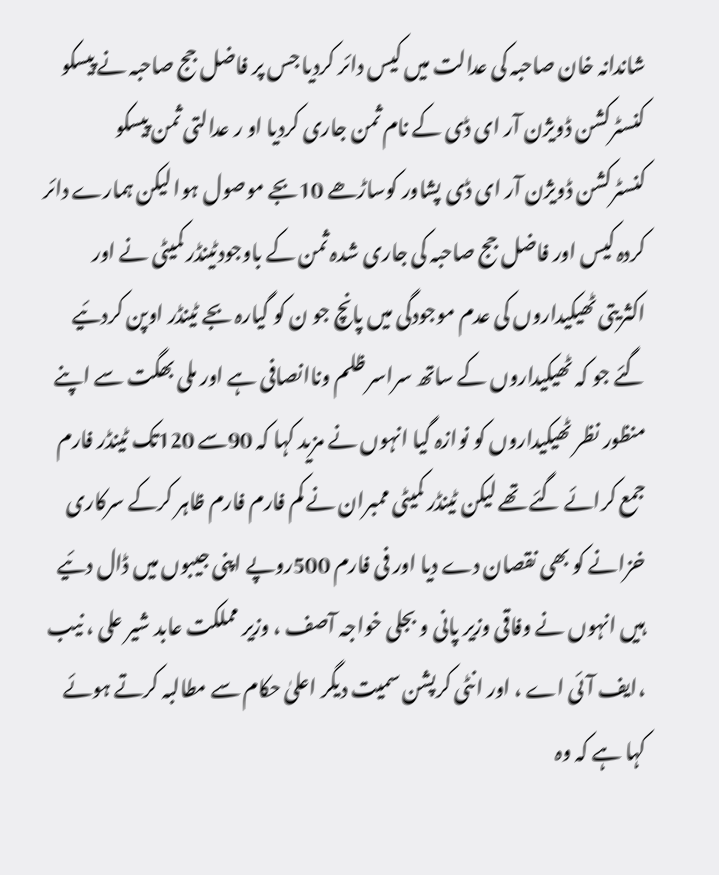شاندانہ خان صاحبہ کی عدالت میں کیس دائر کردیا جس پر فاضل جج صاحبہ نے پیسکو کنسٹرکشن ڈویژن آر ای ڈی کے نام ثمن جاری کردیا او ر عدالتی ثمن پیسکو کنسٹرکشن ڈویژن آر ای ڈی پشاور کوساڑھے 10بجے موصول ہوا لیکن ہمارے دائر کردہ کیس اور فاضل جج صاحبہ کی جاری شدہ ثمن کے باوجودٹینڈر کمیٹی نے اور اکثریتی ٹھیکیداروں کی عدم موجودگی میں پانچ جو ن کو گیارہ بجے ٹینڈر اوپن کردئیے گئے جو کہ ٹھیکیداروں کے ساتھ سراسر ظلم وناانصافی ہے اور ملی بھگت سے اپنے منظور نظر ٹھیکیداروں کو نوازہ گیا انہوں نے مزید کہا کہ 90سے 120تک ٹینڈر فارم جمع کرائے گئے تھے لیکن ٹینڈر کمیٹی ممبران نے کم فارم فارم ظاہر کرکے سرکاری خزانے کو بھی نقصان دے دیا اور فی فارم 500روپے اپنی جیبوں میں ڈال دئیے ہیں انہوں نے وفاقی وزیر پانی و بجلی خواجہ آصف ، وزیر مملکت عابد شیر علی ، نیب ،ایف آئی اے ، اور انٹی کرپشن سمیت دیگر اعلیٰ حکام سے مطالبہ کرتے ہوئے کہا ہے کہ وہ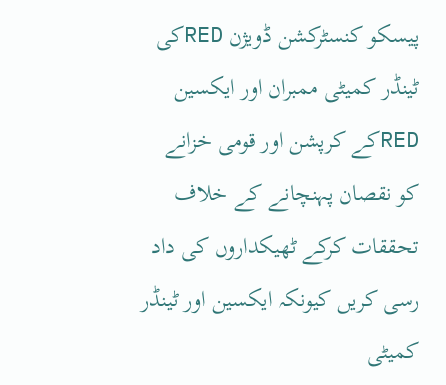پیسکو کنسٹرکشن ڈویژن REDکی ٹینڈر کمیٹی ممبران اور ایکسین REDکے کرپشن اور قومی خزانے کو نقصان پہنچانے کے خلاف تحققات کرکے ٹھیکداروں کی داد رسی کریں کیونکہ ایکسین اور ٹینڈر کمیٹی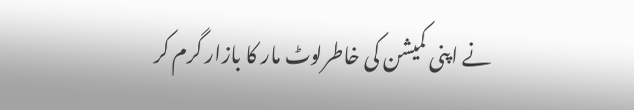نے اپنی کمیشن کی خاطرلوٹ مار کا بازار گرم کر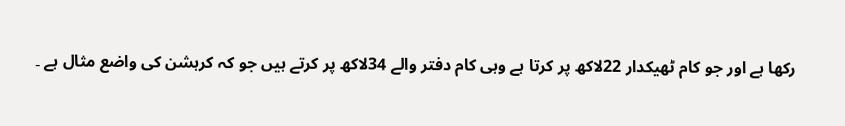رکھا ہے اور جو کام ٹھیکدار 22لاکھ پر کرتا ہے وہی کام دفتر والے 34لاکھ پر کرتے ہیں جو کہ کرہشن کی واضع مثال ہے ۔